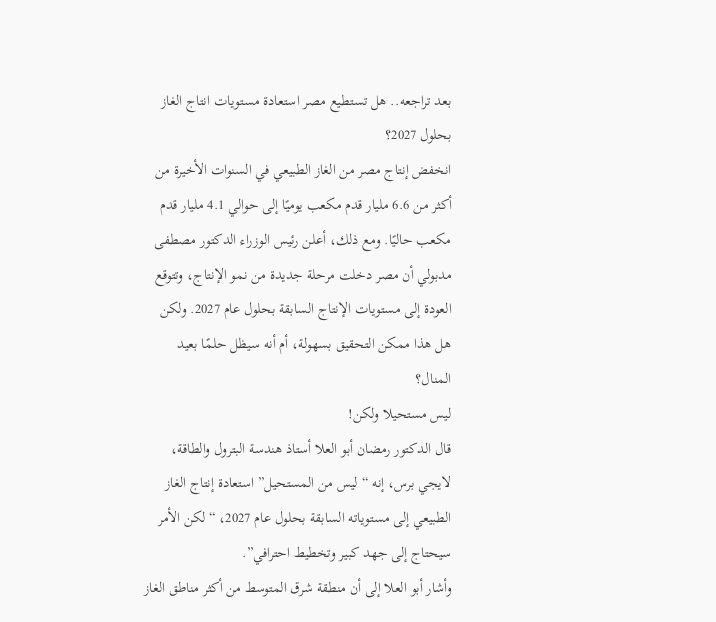بعد تراجعه.. هل تستطيع مصر استعادة مستويات انتاج الغاز بحلول 2027؟
انخفض إنتاج مصر من الغاز الطبيعي في السنوات الأخيرة من أكثر من 6.6 مليار قدم مكعب يوميًا إلى حوالي 4.1 مليار قدم مكعب حاليًا. ومع ذلك، أعلن رئيس الوزراء الدكتور مصطفى مدبولي أن مصر دخلت مرحلة جديدة من نمو الإنتاج، وتتوقع العودة إلى مستويات الإنتاج السابقة بحلول عام 2027. ولكن هل هذا ممكن التحقيق بسهولة، أم أنه سيظل حلمًا بعيد المنال؟
ليس مستحيلا ولكن!
قال الدكتور رمضان أبو العلا أستاذ هندسة البترول والطاقة، لايجي برس، إنه “ليس من المستحيل” استعادة إنتاج الغاز الطبيعي إلى مستوياته السابقة بحلول عام 2027، “لكن الأمر سيحتاج إلى جهد كبير وتخطيط احترافي”.
وأشار أبو العلا إلى أن منطقة شرق المتوسط من أكثر مناطق الغاز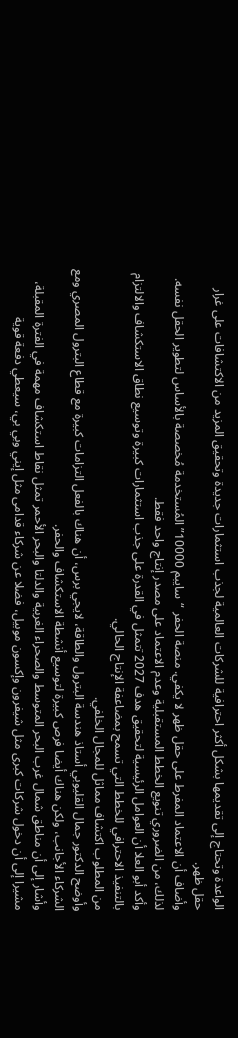الواعدة وتحتاج إلى تقديمها بشكل أكثر احترافية للشركات العالمية لجذب استثمارات جديدة وتحقيق المزيد من الاكتشافات على غرار حقل ظهر.
وأضاف أن الاعتماد المفرط على حقل ظهر لا يكفي. منصة الحفر “سايبم 10000” المُستخدمة مُخصصة بالأساس لتطوير الحقل نفسه. لذلك، من الضروري تنويع الخطط المستقبلية وعدم الاعتماد على مصدر إنتاج واحد فقط.
وأكد أبو العلا أن العوامل الرئيسية لتحقيق هدف 2027 تتمثل في القدرة على جذب استثمارات كبيرة وتوسيع نطاق الاستكشاف والالتزام بالتنفيذ الاحترافي للخطط التي تسمح بمضاعفة الإنتاج الحالي.
من المطلوب اكتشاف مماثل للمجال الخلفي.
وأوضح الدكتور جمال القليوبي أستاذ هندسة البترول والطاقة، لايجي برس، أن هناك بالفعل التزامات كبيرة مع قطاع البترول المصري ومع الشركاء الأجانب، ولكن هناك أيضا فرص كبيرة لتوسيع أنشطة الاستكشاف والحفر.
وأشار إلى أن مناطق شمال غرب البحر المتوسط والصحراء الغربية والدلتا والبحر الأحمر تمثل نقاط استكشاف مهمة في الفترة المقبلة، مشيرا إلى أن دخول شركات كبرى مثل شيفرون وإكسون موبيل، فضلا عن شركاء قدامى مثل إيني وبي بي، سيعطي دفعة قوية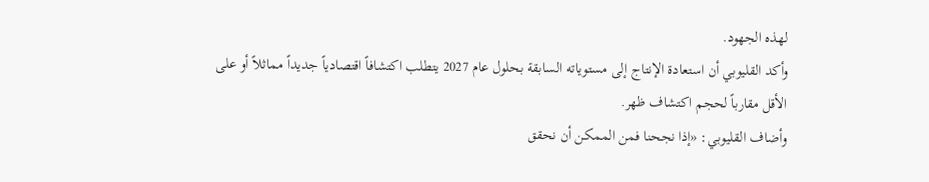لهذه الجهود.
وأكد القليوبي أن استعادة الإنتاج إلى مستوياته السابقة بحلول عام 2027 يتطلب اكتشافاً اقتصادياً جديداً مماثلاً أو على الأقل مقارباً لحجم اكتشاف ظهر.
وأضاف القليوبي: «إذا نجحنا فمن الممكن أن نحقق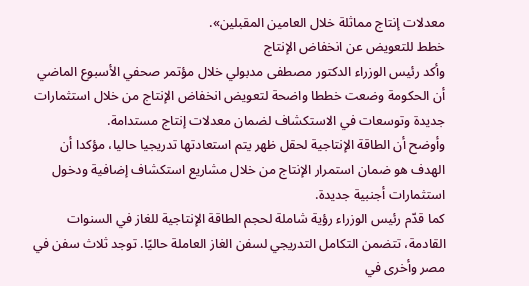معدلات إنتاج مماثلة خلال العامين المقبلين».
خطط للتعويض عن انخفاض الإنتاج
وأكد رئيس الوزراء الدكتور مصطفى مدبولي خلال مؤتمر صحفي الأسبوع الماضي أن الحكومة وضعت خططا واضحة لتعويض انخفاض الإنتاج من خلال استثمارات جديدة وتوسعات في الاستكشاف لضمان معدلات إنتاج مستدامة.
وأوضح أن الطاقة الإنتاجية لحقل ظهر يتم استعادتها تدريجيا حاليا، مؤكدا أن الهدف هو ضمان استمرار الإنتاج من خلال مشاريع استكشاف إضافية ودخول استثمارات أجنبية جديدة.
كما قدّم رئيس الوزراء رؤية شاملة لحجم الطاقة الإنتاجية للغاز في السنوات القادمة، تتضمن التكامل التدريجي لسفن الغاز العاملة حاليًا. توجد ثلاث سفن في مصر وأخرى في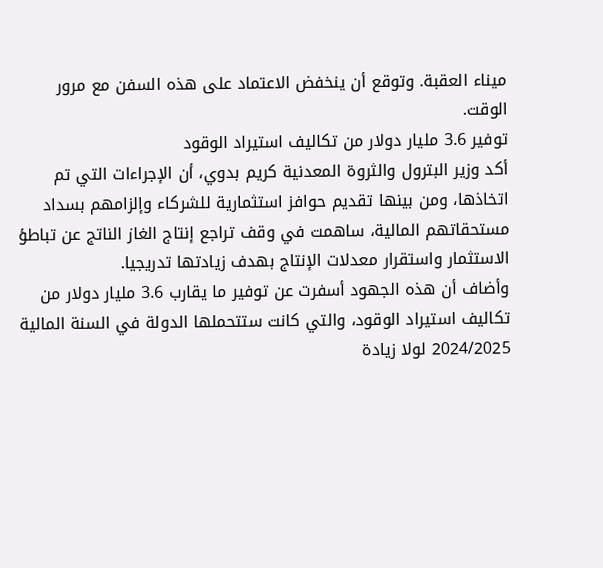ميناء العقبة. وتوقع أن ينخفض الاعتماد على هذه السفن مع مرور الوقت.
توفير 3.6 مليار دولار من تكاليف استيراد الوقود
أكد وزير البترول والثروة المعدنية كريم بدوي، أن الإجراءات التي تم اتخاذها، ومن بينها تقديم حوافز استثمارية للشركاء وإلزامهم بسداد مستحقاتهم المالية، ساهمت في وقف تراجع إنتاج الغاز الناتج عن تباطؤ الاستثمار واستقرار معدلات الإنتاج بهدف زيادتها تدريجيا.
وأضاف أن هذه الجهود أسفرت عن توفير ما يقارب 3.6 مليار دولار من تكاليف استيراد الوقود، والتي كانت ستتحملها الدولة في السنة المالية 2024/2025 لولا زيادة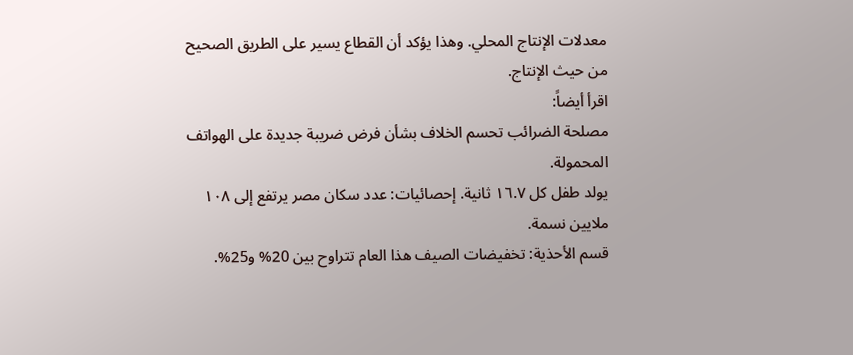معدلات الإنتاج المحلي. وهذا يؤكد أن القطاع يسير على الطريق الصحيح من حيث الإنتاج.
اقرأ أيضاً:
مصلحة الضرائب تحسم الخلاف بشأن فرض ضريبة جديدة على الهواتف المحمولة.
يولد طفل كل ١٦.٧ ثانية. إحصائيات: عدد سكان مصر يرتفع إلى ١٠٨ ملايين نسمة.
قسم الأحذية: تخفيضات الصيف هذا العام تتراوح بين 20% و25%.